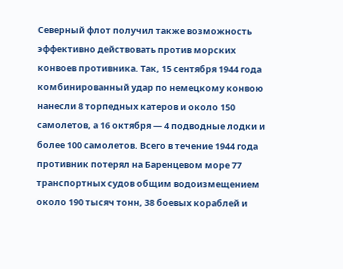Северный флот получил также возможность эффективно действовать против морских конвоев противника. Так, 15 сентября 1944 года комбинированный удар по немецкому конвою нанесли 8 торпедных катеров и около 150 самолетов, а 16 октября — 4 подводные лодки и более 100 самолетов. Всего в течение 1944 года противник потерял на Баренцевом море 77 транспортных судов общим водоизмещением около 190 тысяч тонн, 38 боевых кораблей и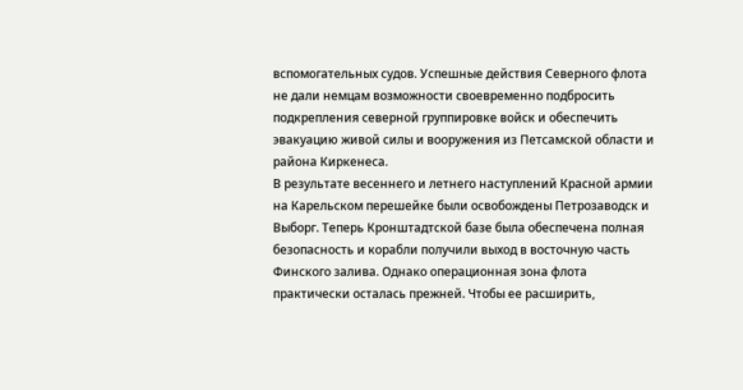вспомогательных судов. Успешные действия Северного флота не дали немцам возможности своевременно подбросить подкрепления северной группировке войск и обеспечить эвакуацию живой силы и вооружения из Петсамской области и района Киркенеса.
В результате весеннего и летнего наступлений Красной армии на Карельском перешейке были освобождены Петрозаводск и Выборг. Теперь Кронштадтской базе была обеспечена полная безопасность и корабли получили выход в восточную часть Финского залива. Однако операционная зона флота практически осталась прежней. Чтобы ее расширить,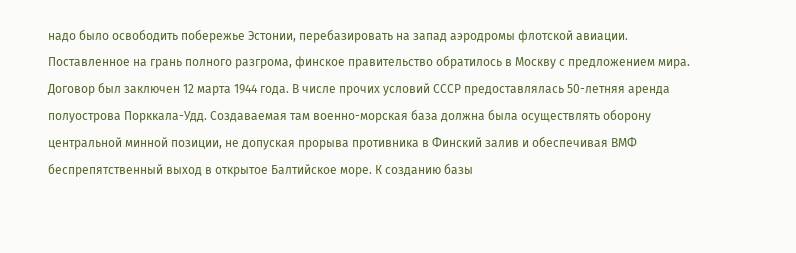надо было освободить побережье Эстонии, перебазировать на запад аэродромы флотской авиации.
Поставленное на грань полного разгрома, финское правительство обратилось в Москву с предложением мира. Договор был заключен 12 марта 1944 года. В числе прочих условий СССР предоставлялась 50-летняя аренда полуострова Порккала-Удд. Создаваемая там военно-морская база должна была осуществлять оборону центральной минной позиции, не допуская прорыва противника в Финский залив и обеспечивая ВМФ беспрепятственный выход в открытое Балтийское море. К созданию базы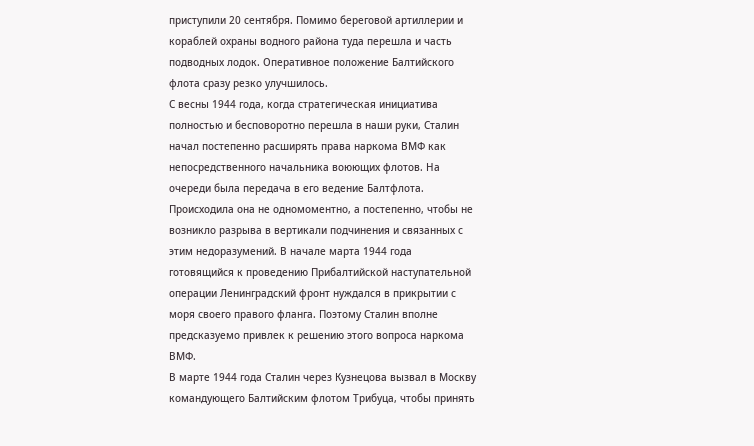приступили 20 сентября. Помимо береговой артиллерии и кораблей охраны водного района туда перешла и часть подводных лодок. Оперативное положение Балтийского флота сразу резко улучшилось.
С весны 1944 года, когда стратегическая инициатива полностью и бесповоротно перешла в наши руки, Сталин начал постепенно расширять права наркома ВМФ как непосредственного начальника воюющих флотов. На очереди была передача в его ведение Балтфлота. Происходила она не одномоментно, а постепенно, чтобы не возникло разрыва в вертикали подчинения и связанных с этим недоразумений. В начале марта 1944 года готовящийся к проведению Прибалтийской наступательной операции Ленинградский фронт нуждался в прикрытии с моря своего правого фланга. Поэтому Сталин вполне предсказуемо привлек к решению этого вопроса наркома ВМФ.
В марте 1944 года Сталин через Кузнецова вызвал в Москву командующего Балтийским флотом Трибуца, чтобы принять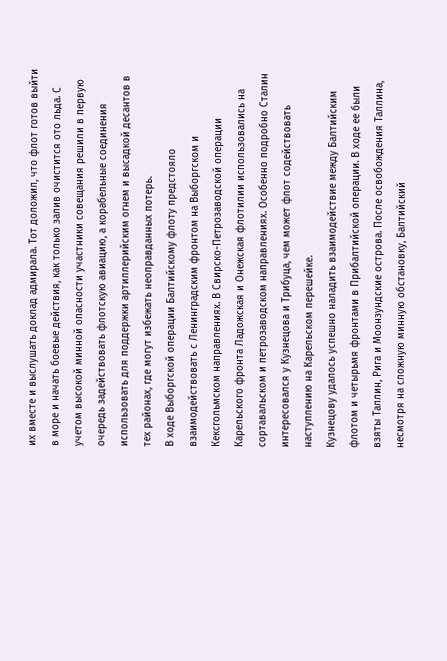их вместе и выслушать доклад адмирала. Тот доложил, что флот готов выйти в море и начать боевые действия, как только залив очистится ото льда. С учетом высокой минной опасности участники совещания решили в первую очередь задействовать флотскую авиацию, а корабельные соединения использовать для поддержки артиллерийским огнем и высадкой десантов в тех районах, где могут избежать неоправданных потерь.
В ходе Выборгской операции Балтийскому флоту предстояло взаимодействовать с Ленинградским фронтом на Выборгском и Кексгольмском направлениях. В Свирско-Петрозаводской операции Карельского фронта Ладожская и Онежская флотилии использовались на сортавальском и петрозаводском направлениях. Особенно подробно Сталин интересовался у Кузнецова и Трибуца, чем может флот содействовать наступлению на Карельском перешейке.
Кузнецову удалось успешно наладить взаимодействие между Балтийским флотом и четырьмя фронтами в Прибалтийской операции. В ходе ее были взяты Таллин, Рига и Моонзундские острова. После освобождения Таллина, несмотря на сложную минную обстановку, Балтийский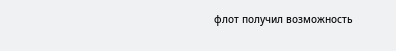флот получил возможность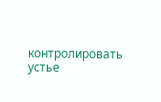контролировать устье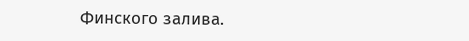Финского залива.